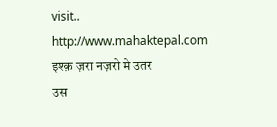visit.. http://www.mahaktepal.com
इश्क़ ज़रा नज़रो मे उतर
उस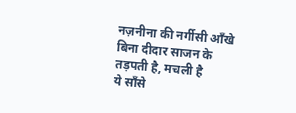नज़नीना की नर्गीसी आँखे
बिना दीदार साजन के
तड़पती है, मचली है
ये साँसे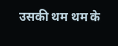उसकी थम थम के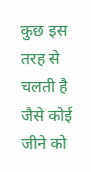कुछ इस तरह से चलती है
जैसे कोई जीने को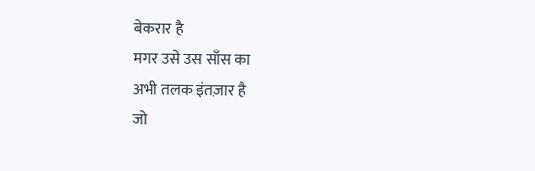बेकरार है
मगर उसे उस साँस का
अभी तलक इंतज़ार है
जो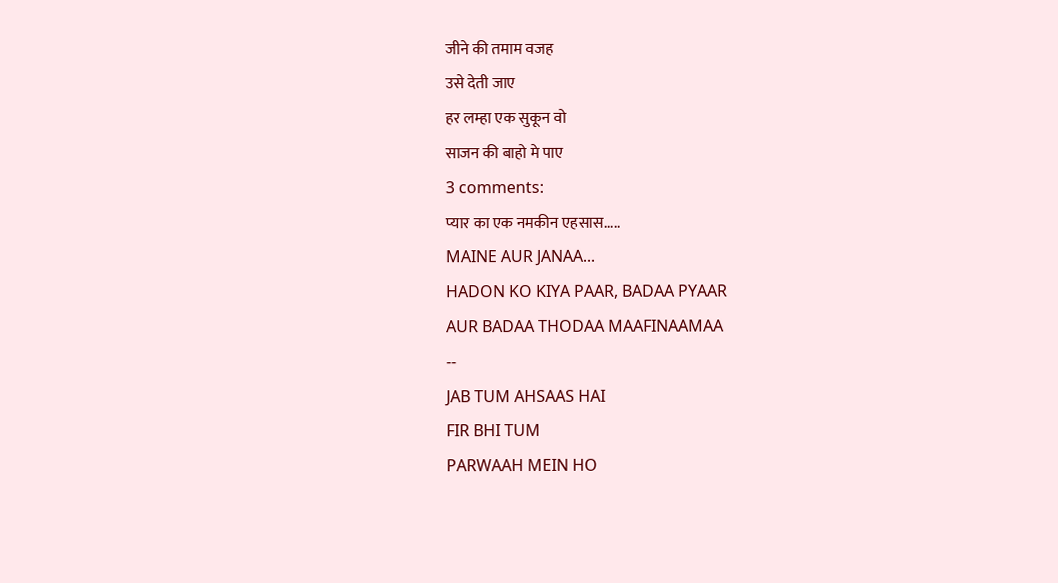जीने की तमाम वजह
उसे देती जाए
हर लम्हा एक सुकून वो
साजन की बाहो मे पाए
3 comments:
प्यार का एक नमकीन एहसास.....
MAINE AUR JANAA...
HADON KO KIYA PAAR, BADAA PYAAR
AUR BADAA THODAA MAAFINAAMAA
--
JAB TUM AHSAAS HAI
FIR BHI TUM
PARWAAH MEIN HO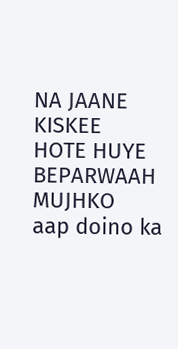NA JAANE KISKEE
HOTE HUYE BEPARWAAH
MUJHKO
aap doino ka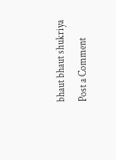bhaut bhaut shukriya
Post a Comment